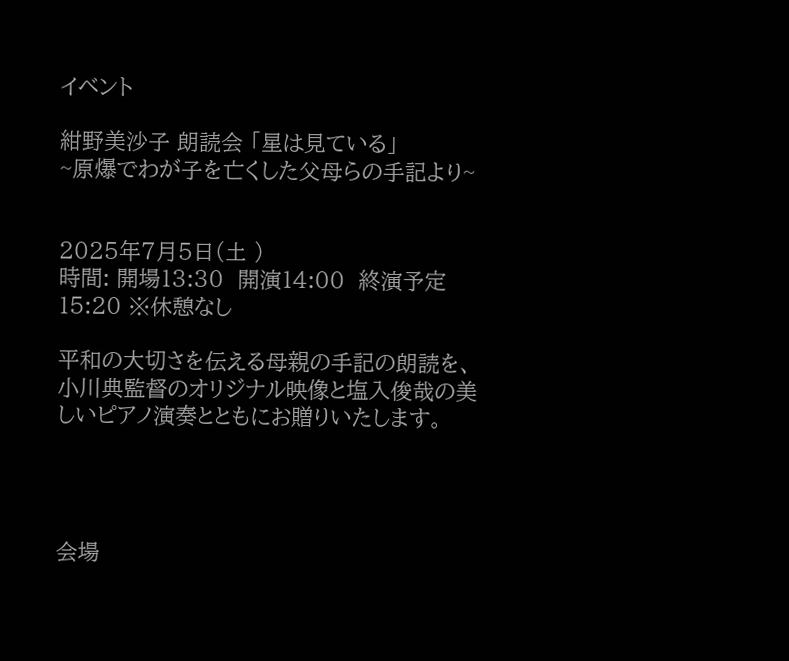イベント

紺野美沙子 朗読会 「星は見ている」
~原爆でわが子を亡くした父母らの手記より~


2025年7月5日(土 )
時間: 開場13:30  開演14:00  終演予定15:20 ※休憩なし

平和の大切さを伝える母親の手記の朗読を、小川典監督のオリジナル映像と塩入俊哉の美しいピアノ演奏とともにお贈りいたします。




会場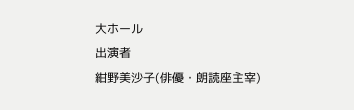大ホール
出演者
紺野美沙子(俳優・朗読座主宰)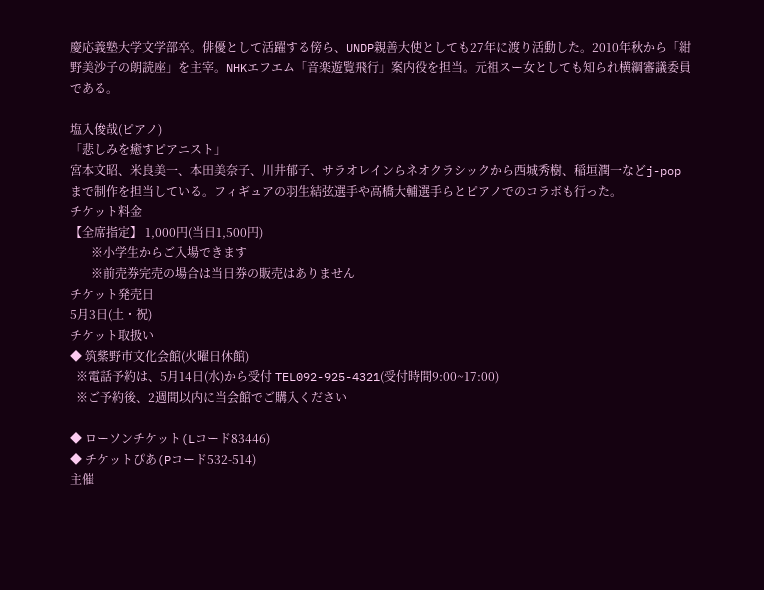慶応義塾大学文学部卒。俳優として活躍する傍ら、UNDP親善大使としても27年に渡り活動した。2010年秋から「紺野美沙子の朗読座」を主宰。NHKエフエム「音楽遊覧飛行」案内役を担当。元祖スー女としても知られ横綱審議委員である。

塩入俊哉(ピアノ)
「悲しみを癒すピアニスト」
宮本文昭、米良美一、本田美奈子、川井郁子、サラオレインらネオクラシックから西城秀樹、稲垣潤一などj-popまで制作を担当している。フィギュアの羽生結弦選手や高橋大輔選手らとピアノでのコラボも行った。
チケット料金
【全席指定】 1,000円(当日1,500円)
       ※小学生からご入場できます
       ※前売券完売の場合は当日券の販売はありません
チケット発売日
5月3日(土・祝)
チケット取扱い
◆ 筑紫野市文化会館(火曜日休館)
  ※電話予約は、5月14日(水)から受付 TEL092-925-4321(受付時間9:00~17:00)
  ※ご予約後、2週間以内に当会館でご購入ください

◆ ローソンチケット(Lコード83446)
◆ チケットぴあ(Pコード532-514)
主催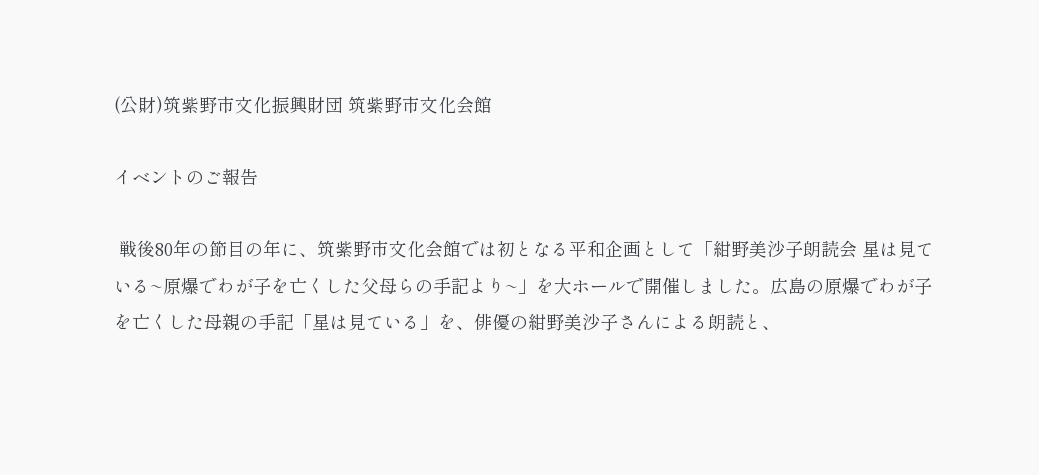(公財)筑紫野市文化振興財団 筑紫野市文化会館

イベントのご報告

 戦後80年の節目の年に、筑紫野市文化会館では初となる平和企画として「紺野美沙子朗読会 星は見ている~原爆でわが子を亡くした父母らの手記より~」を大ホールで開催しました。広島の原爆でわが子を亡くした母親の手記「星は見ている」を、俳優の紺野美沙子さんによる朗読と、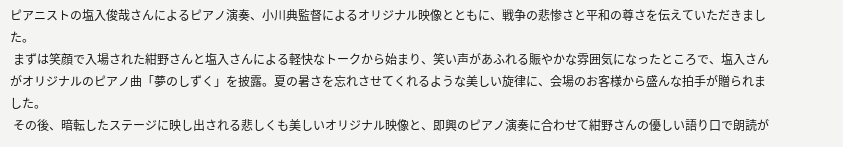ピアニストの塩入俊哉さんによるピアノ演奏、小川典監督によるオリジナル映像とともに、戦争の悲惨さと平和の尊さを伝えていただきました。
 まずは笑顔で入場された紺野さんと塩入さんによる軽快なトークから始まり、笑い声があふれる賑やかな雰囲気になったところで、塩入さんがオリジナルのピアノ曲「夢のしずく」を披露。夏の暑さを忘れさせてくれるような美しい旋律に、会場のお客様から盛んな拍手が贈られました。
 その後、暗転したステージに映し出される悲しくも美しいオリジナル映像と、即興のピアノ演奏に合わせて紺野さんの優しい語り口で朗読が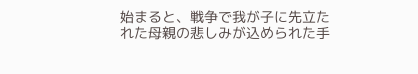始まると、戦争で我が子に先立たれた母親の悲しみが込められた手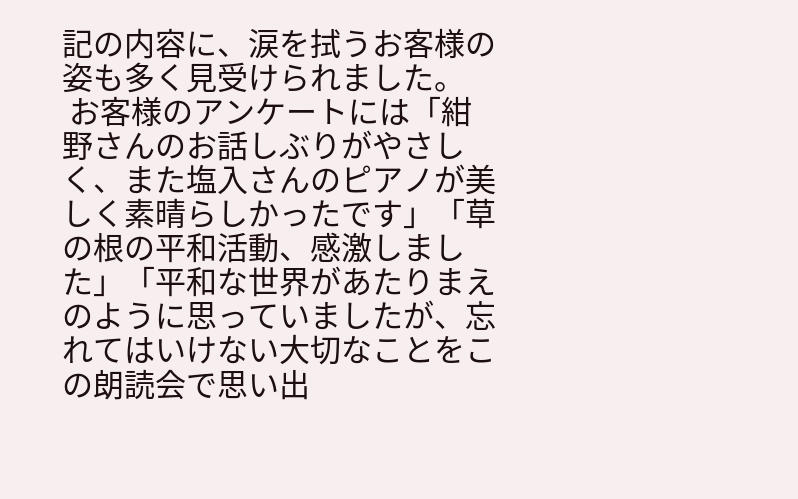記の内容に、涙を拭うお客様の姿も多く見受けられました。
 お客様のアンケートには「紺野さんのお話しぶりがやさしく、また塩入さんのピアノが美しく素晴らしかったです」「草の根の平和活動、感激しました」「平和な世界があたりまえのように思っていましたが、忘れてはいけない大切なことをこの朗読会で思い出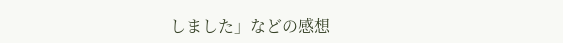しました」などの感想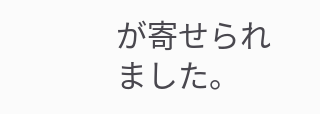が寄せられました。